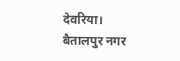देवरिया। बैतालपुर नगर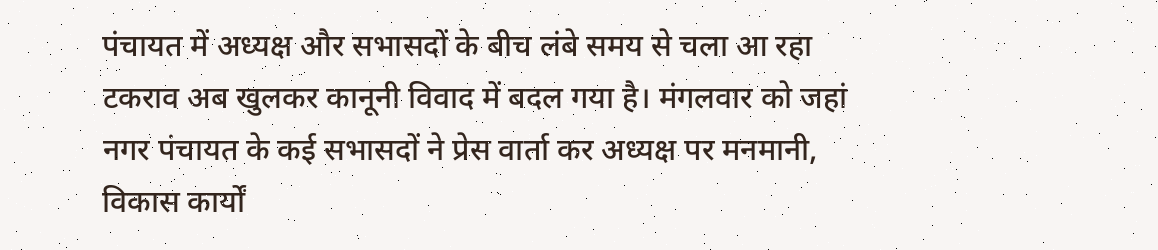पंचायत में अध्यक्ष और सभासदों के बीच लंबे समय से चला आ रहा टकराव अब खुलकर कानूनी विवाद में बदल गया है। मंगलवार को जहां नगर पंचायत के कई सभासदों ने प्रेस वार्ता कर अध्यक्ष पर मनमानी, विकास कार्यों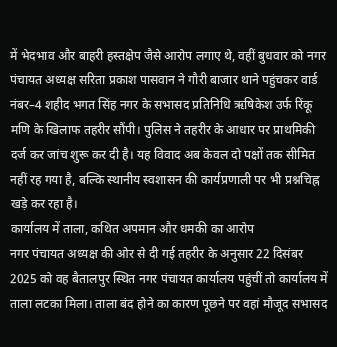में भेदभाव और बाहरी हस्तक्षेप जैसे आरोप लगाए थे, वहीं बुधवार को नगर पंचायत अध्यक्ष सरिता प्रकाश पासवान ने गौरी बाजार थाने पहुंचकर वार्ड नंबर–4 शहीद भगत सिंह नगर के सभासद प्रतिनिधि ऋषिकेश उर्फ रिंकू मणि के खिलाफ तहरीर सौंपी। पुलिस ने तहरीर के आधार पर प्राथमिकी दर्ज कर जांच शुरू कर दी है। यह विवाद अब केवल दो पक्षों तक सीमित नहीं रह गया है, बल्कि स्थानीय स्वशासन की कार्यप्रणाली पर भी प्रश्नचिह्न खड़े कर रहा है।
कार्यालय में ताला, कथित अपमान और धमकी का आरोप
नगर पंचायत अध्यक्ष की ओर से दी गई तहरीर के अनुसार 22 दिसंबर 2025 को वह बैतालपुर स्थित नगर पंचायत कार्यालय पहुंचीं तो कार्यालय में ताला लटका मिला। ताला बंद होने का कारण पूछने पर वहां मौजूद सभासद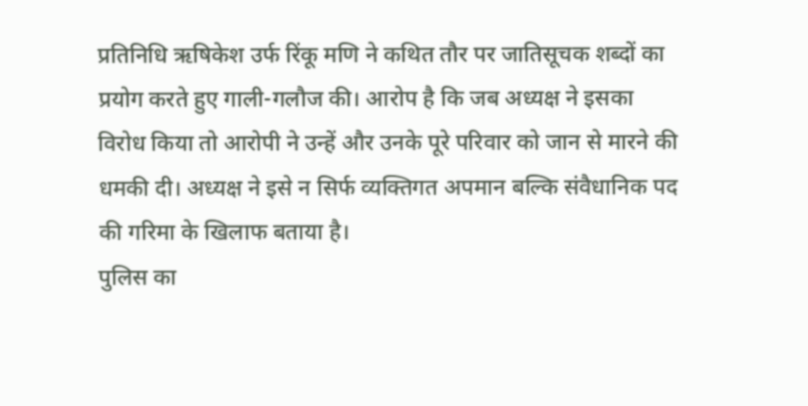प्रतिनिधि ऋषिकेश उर्फ रिंकू मणि ने कथित तौर पर जातिसूचक शब्दों का प्रयोग करते हुए गाली-गलौज की। आरोप है कि जब अध्यक्ष ने इसका विरोध किया तो आरोपी ने उन्हें और उनके पूरे परिवार को जान से मारने की धमकी दी। अध्यक्ष ने इसे न सिर्फ व्यक्तिगत अपमान बल्कि संवैधानिक पद की गरिमा के खिलाफ बताया है।
पुलिस का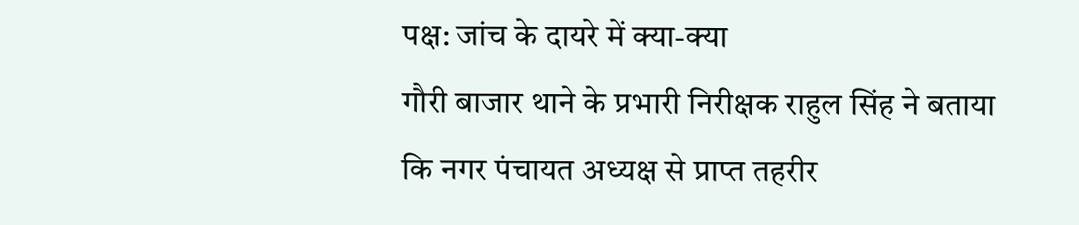पक्ष: जांच के दायरे में क्या-क्या
गौरी बाजार थाने के प्रभारी निरीक्षक राहुल सिंह ने बताया कि नगर पंचायत अध्यक्ष से प्राप्त तहरीर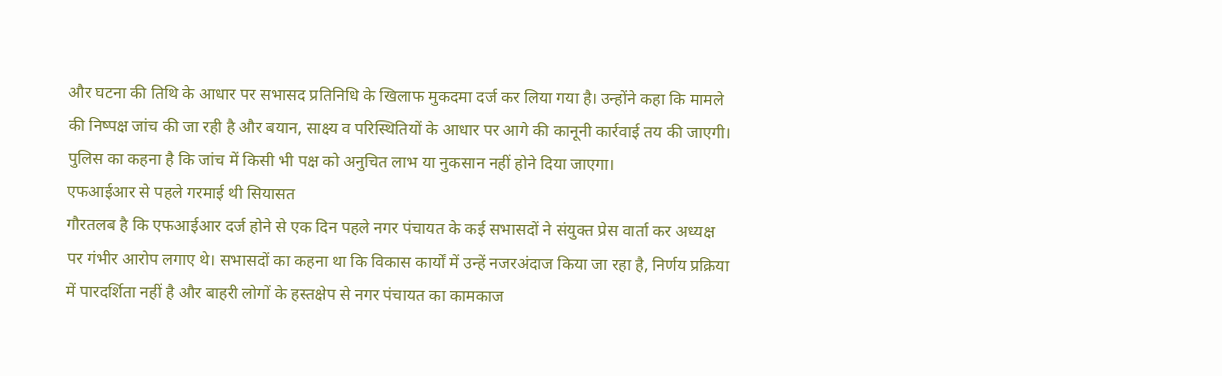और घटना की तिथि के आधार पर सभासद प्रतिनिधि के खिलाफ मुकदमा दर्ज कर लिया गया है। उन्होंने कहा कि मामले की निष्पक्ष जांच की जा रही है और बयान, साक्ष्य व परिस्थितियों के आधार पर आगे की कानूनी कार्रवाई तय की जाएगी। पुलिस का कहना है कि जांच में किसी भी पक्ष को अनुचित लाभ या नुकसान नहीं होने दिया जाएगा।
एफआईआर से पहले गरमाई थी सियासत
गौरतलब है कि एफआईआर दर्ज होने से एक दिन पहले नगर पंचायत के कई सभासदों ने संयुक्त प्रेस वार्ता कर अध्यक्ष पर गंभीर आरोप लगाए थे। सभासदों का कहना था कि विकास कार्यों में उन्हें नजरअंदाज किया जा रहा है, निर्णय प्रक्रिया में पारदर्शिता नहीं है और बाहरी लोगों के हस्तक्षेप से नगर पंचायत का कामकाज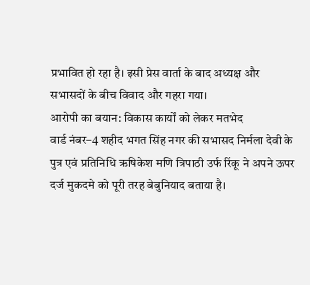प्रभावित हो रहा है। इसी प्रेस वार्ता के बाद अध्यक्ष और सभासदों के बीच विवाद और गहरा गया।
आरोपी का बयान: विकास कार्यों को लेकर मतभेद
वार्ड नंबर–4 शहीद भगत सिंह नगर की सभासद निर्मला देवी के पुत्र एवं प्रतिनिधि ऋषिकेश मणि त्रिपाठी उर्फ रिंकू ने अपने ऊपर दर्ज मुकदमे को पूरी तरह बेबुनियाद बताया है।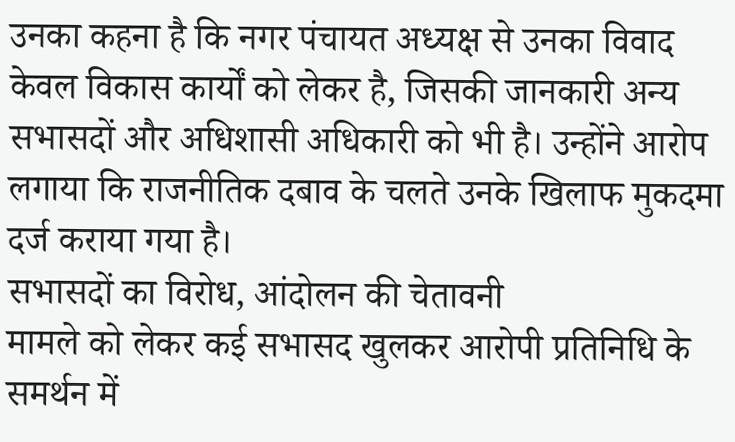उनका कहना है कि नगर पंचायत अध्यक्ष से उनका विवाद केवल विकास कार्यों को लेकर है, जिसकी जानकारी अन्य सभासदों और अधिशासी अधिकारी को भी है। उन्होंने आरोप लगाया कि राजनीतिक दबाव के चलते उनके खिलाफ मुकदमा दर्ज कराया गया है।
सभासदों का विरोध, आंदोलन की चेतावनी
मामले को लेकर कई सभासद खुलकर आरोपी प्रतिनिधि के समर्थन में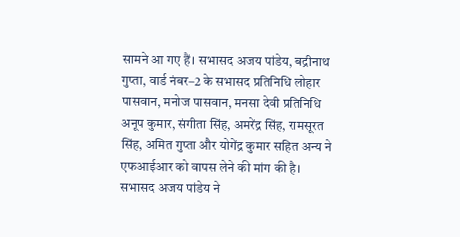सामने आ गए हैं। सभासद अजय पांडेय, बद्रीनाथ गुप्ता, वार्ड नंबर–2 के सभासद प्रतिनिधि लोहार पासवान, मनोज पासवान, मनसा देवी प्रतिनिधि अनूप कुमार, संगीता सिंह, अमरेंद्र सिंह, रामसूरत सिंह, अमित गुप्ता और योगेंद्र कुमार सहित अन्य ने एफआईआर को वापस लेने की मांग की है। सभासद अजय पांडेय ने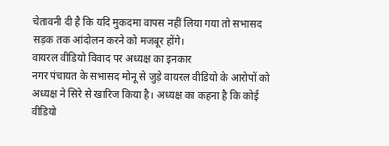चेतावनी दी है कि यदि मुकदमा वापस नहीं लिया गया तो सभासद सड़क तक आंदोलन करने को मजबूर होंगे।
वायरल वीडियो विवाद पर अध्यक्ष का इनकार
नगर पंचायत के सभासद मोनू से जुड़े वायरल वीडियो के आरोपों को अध्यक्ष ने सिरे से खारिज किया है। अध्यक्ष का कहना है कि कोई वीडियो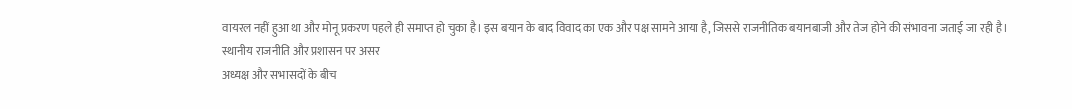वायरल नहीं हुआ था और मोनू प्रकरण पहले ही समाप्त हो चुका है। इस बयान के बाद विवाद का एक और पक्ष सामने आया है, जिससे राजनीतिक बयानबाजी और तेज होने की संभावना जताई जा रही है।
स्थानीय राजनीति और प्रशासन पर असर
अध्यक्ष और सभासदों के बीच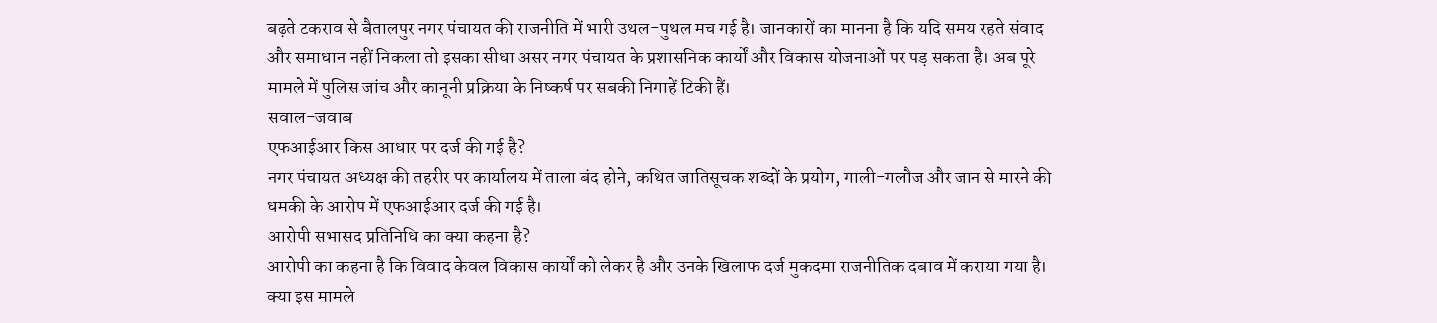बढ़ते टकराव से बैतालपुर नगर पंचायत की राजनीति में भारी उथल-पुथल मच गई है। जानकारों का मानना है कि यदि समय रहते संवाद और समाधान नहीं निकला तो इसका सीधा असर नगर पंचायत के प्रशासनिक कार्यों और विकास योजनाओं पर पड़ सकता है। अब पूरे मामले में पुलिस जांच और कानूनी प्रक्रिया के निष्कर्ष पर सबकी निगाहें टिकी हैं।
सवाल-जवाब
एफआईआर किस आधार पर दर्ज की गई है?
नगर पंचायत अध्यक्ष की तहरीर पर कार्यालय में ताला बंद होने, कथित जातिसूचक शब्दों के प्रयोग, गाली-गलौज और जान से मारने की धमकी के आरोप में एफआईआर दर्ज की गई है।
आरोपी सभासद प्रतिनिधि का क्या कहना है?
आरोपी का कहना है कि विवाद केवल विकास कार्यों को लेकर है और उनके खिलाफ दर्ज मुकदमा राजनीतिक दबाव में कराया गया है।
क्या इस मामले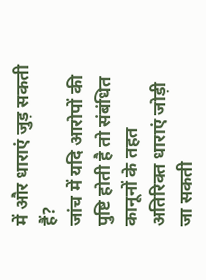में और धाराएं जुड़ सकती हैं?
जांच में यदि आरोपों की पुष्टि होती है तो संबंधित कानूनों के तहत अतिरिक्त धाराएं जोड़ी जा सकती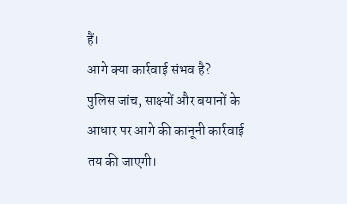हैं।
आगे क्या कार्रवाई संभव है?
पुलिस जांच, साक्ष्यों और बयानों के आधार पर आगे की कानूनी कार्रवाई तय की जाएगी।